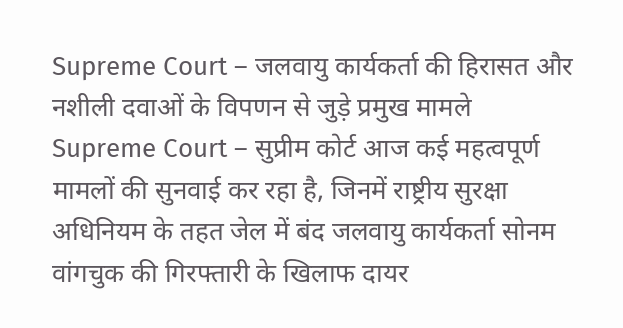Supreme Court – जलवायु कार्यकर्ता की हिरासत और नशीली दवाओं के विपणन से जुड़े प्रमुख मामले
Supreme Court – सुप्रीम कोर्ट आज कई महत्वपूर्ण मामलों की सुनवाई कर रहा है, जिनमें राष्ट्रीय सुरक्षा अधिनियम के तहत जेल में बंद जलवायु कार्यकर्ता सोनम वांगचुक की गिरफ्तारी के खिलाफ दायर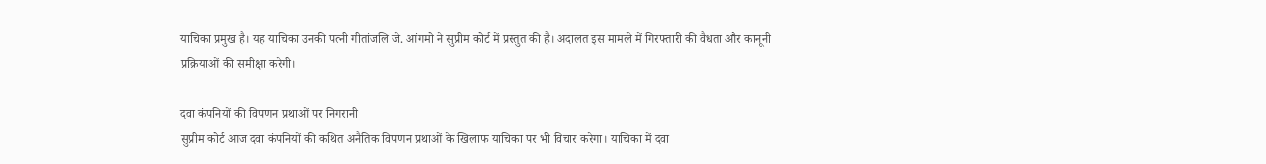याचिका प्रमुख है। यह याचिका उनकी पत्नी गीतांजलि जे. आंगमो ने सुप्रीम कोर्ट में प्रस्तुत की है। अदालत इस मामले में गिरफ्तारी की वैधता और कानूनी प्रक्रियाओं की समीक्षा करेगी।

दवा कंपनियों की विपणन प्रथाओं पर निगरानी
सुप्रीम कोर्ट आज दवा कंपनियों की कथित अनैतिक विपणन प्रथाओं के खिलाफ याचिका पर भी विचार करेगा। याचिका में दवा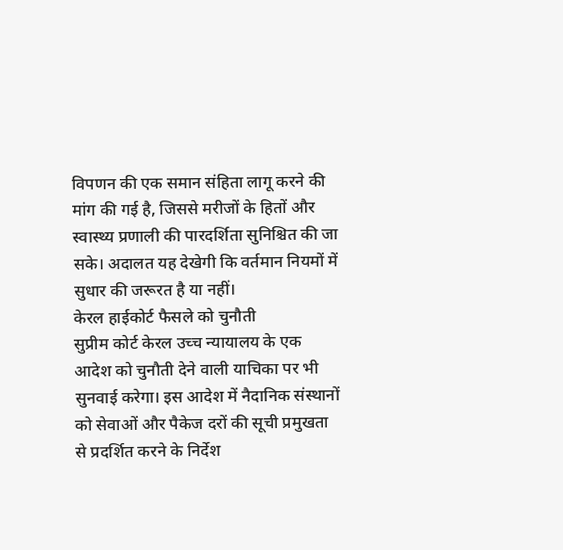विपणन की एक समान संहिता लागू करने की मांग की गई है, जिससे मरीजों के हितों और स्वास्थ्य प्रणाली की पारदर्शिता सुनिश्चित की जा सके। अदालत यह देखेगी कि वर्तमान नियमों में सुधार की जरूरत है या नहीं।
केरल हाईकोर्ट फैसले को चुनौती
सुप्रीम कोर्ट केरल उच्च न्यायालय के एक आदेश को चुनौती देने वाली याचिका पर भी सुनवाई करेगा। इस आदेश में नैदानिक संस्थानों को सेवाओं और पैकेज दरों की सूची प्रमुखता से प्रदर्शित करने के निर्देश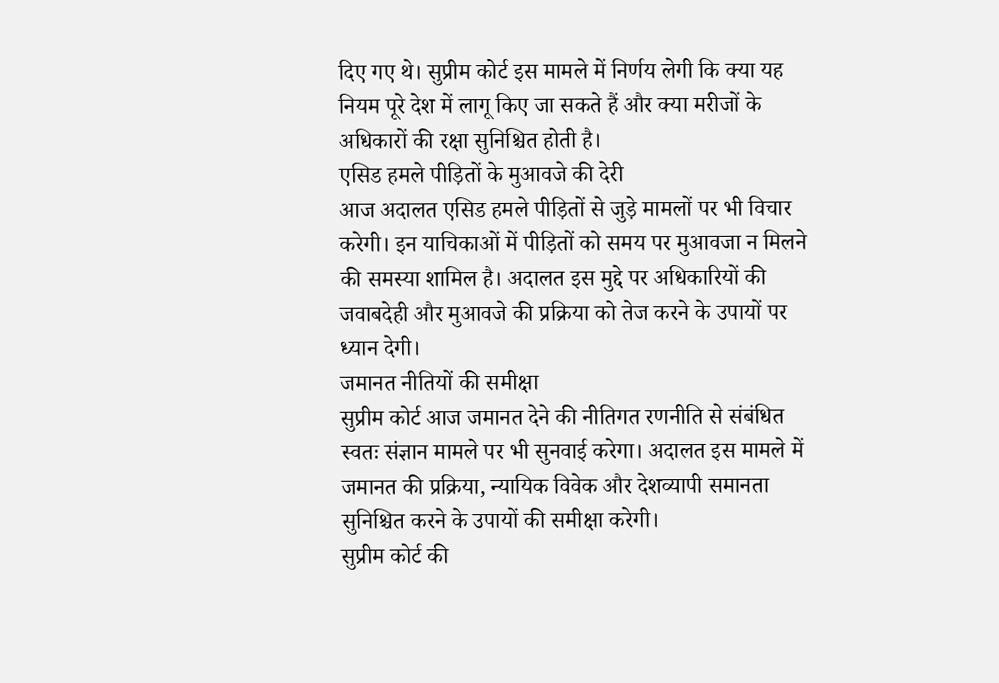दिए गए थे। सुप्रीम कोर्ट इस मामले में निर्णय लेगी कि क्या यह नियम पूरे देश में लागू किए जा सकते हैं और क्या मरीजों के अधिकारों की रक्षा सुनिश्चित होती है।
एसिड हमले पीड़ितों के मुआवजे की देरी
आज अदालत एसिड हमले पीड़ितों से जुड़े मामलों पर भी विचार करेगी। इन याचिकाओं में पीड़ितों को समय पर मुआवजा न मिलने की समस्या शामिल है। अदालत इस मुद्दे पर अधिकारियों की जवाबदेही और मुआवजे की प्रक्रिया को तेज करने के उपायों पर ध्यान देगी।
जमानत नीतियों की समीक्षा
सुप्रीम कोर्ट आज जमानत देने की नीतिगत रणनीति से संबंधित स्वतः संज्ञान मामले पर भी सुनवाई करेगा। अदालत इस मामले में जमानत की प्रक्रिया, न्यायिक विवेक और देशव्यापी समानता सुनिश्चित करने के उपायों की समीक्षा करेगी।
सुप्रीम कोर्ट की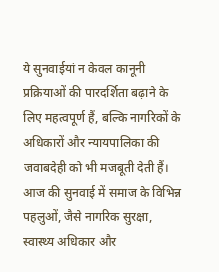ये सुनवाईयां न केवल कानूनी प्रक्रियाओं की पारदर्शिता बढ़ाने के लिए महत्वपूर्ण हैं, बल्कि नागरिकों के अधिकारों और न्यायपालिका की जवाबदेही को भी मजबूती देती हैं। आज की सुनवाई में समाज के विभिन्न पहलुओं, जैसे नागरिक सुरक्षा, स्वास्थ्य अधिकार और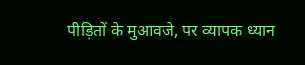पीड़ितों के मुआवजे, पर व्यापक ध्यान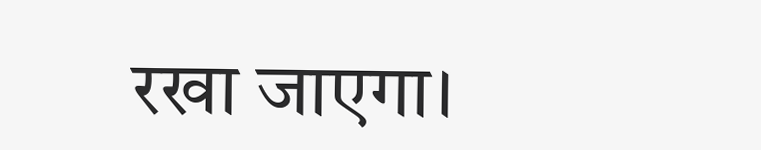रखा जाएगा।